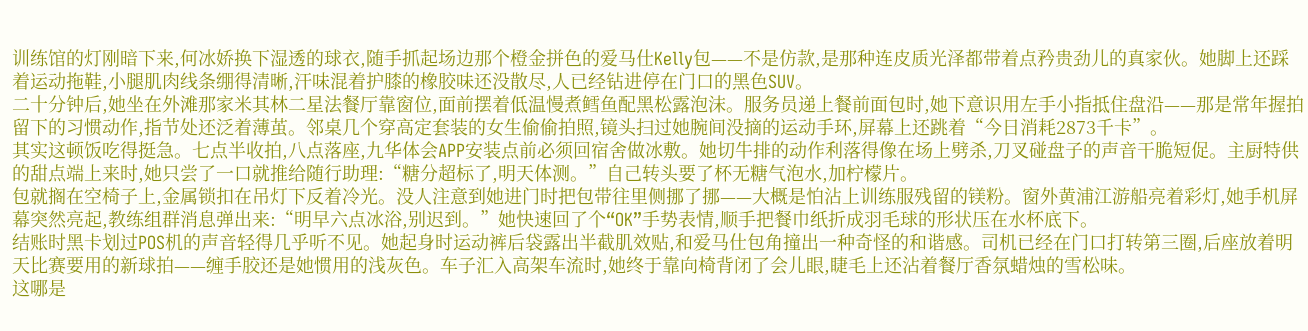训练馆的灯刚暗下来,何冰娇换下湿透的球衣,随手抓起场边那个橙金拼色的爱马仕Kelly包——不是仿款,是那种连皮质光泽都带着点矜贵劲儿的真家伙。她脚上还踩着运动拖鞋,小腿肌肉线条绷得清晰,汗味混着护膝的橡胶味还没散尽,人已经钻进停在门口的黑色SUV。
二十分钟后,她坐在外滩那家米其林二星法餐厅靠窗位,面前摆着低温慢煮鳕鱼配黑松露泡沫。服务员递上餐前面包时,她下意识用左手小指抵住盘沿——那是常年握拍留下的习惯动作,指节处还泛着薄茧。邻桌几个穿高定套装的女生偷偷拍照,镜头扫过她腕间没摘的运动手环,屏幕上还跳着“今日消耗2873千卡”。
其实这顿饭吃得挺急。七点半收拍,八点落座,九华体会APP安装点前必须回宿舍做冰敷。她切牛排的动作利落得像在场上劈杀,刀叉碰盘子的声音干脆短促。主厨特供的甜点端上来时,她只尝了一口就推给随行助理:“糖分超标了,明天体测。”自己转头要了杯无糖气泡水,加柠檬片。
包就搁在空椅子上,金属锁扣在吊灯下反着冷光。没人注意到她进门时把包带往里侧挪了挪——大概是怕沾上训练服残留的镁粉。窗外黄浦江游船亮着彩灯,她手机屏幕突然亮起,教练组群消息弹出来:“明早六点冰浴,别迟到。”她快速回了个“OK”手势表情,顺手把餐巾纸折成羽毛球的形状压在水杯底下。
结账时黑卡划过POS机的声音轻得几乎听不见。她起身时运动裤后袋露出半截肌效贴,和爱马仕包角撞出一种奇怪的和谐感。司机已经在门口打转第三圈,后座放着明天比赛要用的新球拍——缠手胶还是她惯用的浅灰色。车子汇入高架车流时,她终于靠向椅背闭了会儿眼,睫毛上还沾着餐厅香氛蜡烛的雪松味。
这哪是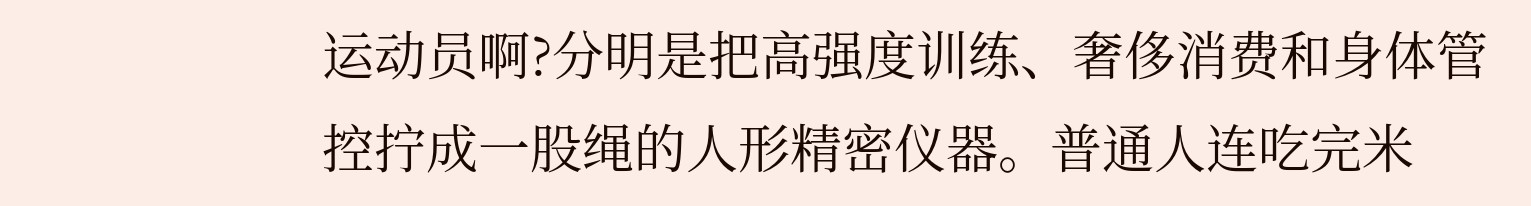运动员啊?分明是把高强度训练、奢侈消费和身体管控拧成一股绳的人形精密仪器。普通人连吃完米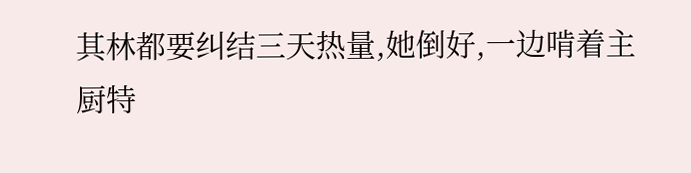其林都要纠结三天热量,她倒好,一边啃着主厨特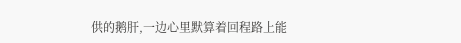供的鹅肝,一边心里默算着回程路上能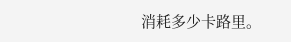消耗多少卡路里。